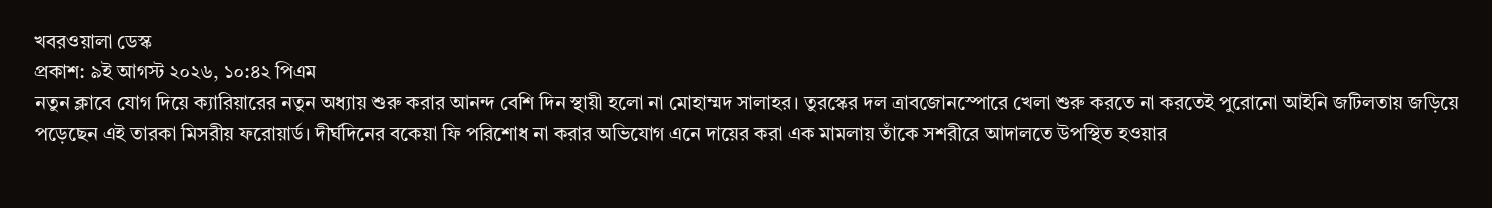খবরওয়ালা ডেস্ক
প্রকাশ: ৯ই আগস্ট ২০২৬, ১০:৪২ পিএম
নতুন ক্লাবে যোগ দিয়ে ক্যারিয়ারের নতুন অধ্যায় শুরু করার আনন্দ বেশি দিন স্থায়ী হলো না মোহাম্মদ সালাহর। তুরস্কের দল ত্রাবজোনস্পোরে খেলা শুরু করতে না করতেই পুরোনো আইনি জটিলতায় জড়িয়ে পড়েছেন এই তারকা মিসরীয় ফরোয়ার্ড। দীর্ঘদিনের বকেয়া ফি পরিশোধ না করার অভিযোগ এনে দায়ের করা এক মামলায় তাঁকে সশরীরে আদালতে উপস্থিত হওয়ার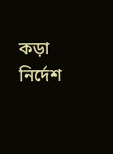কড়া নির্দেশ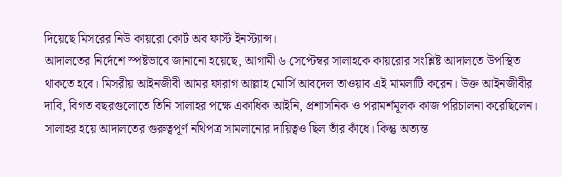দিয়েছে মিসরের নিউ কায়রো কোর্ট অব ফার্স্ট ইনস্ট্যান্স।
আদালতের নির্দেশে স্পষ্টভাবে জানানো হয়েছে, আগামী ৬ সেপ্টেম্বর সালাহকে কায়রোর সংশ্লিষ্ট আদালতে উপস্থিত থাকতে হবে। মিসরীয় আইনজীবী আমর ফারাগ আল্লাহ মোর্সি আবদেল তাওয়াব এই মামলাটি করেন। উক্ত আইনজীবীর দাবি, বিগত বছরগুলোতে তিনি সালাহর পক্ষে একাধিক আইনি, প্রশাসনিক ও পরামর্শমূলক কাজ পরিচালনা করেছিলেন। সালাহর হয়ে আদালতের গুরুত্বপূর্ণ নথিপত্র সামলানোর দায়িত্বও ছিল তাঁর কাঁধে। কিন্তু অত্যন্ত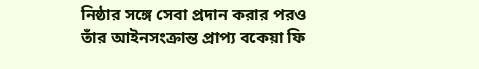নিষ্ঠার সঙ্গে সেবা প্রদান করার পরও তাঁর আইনসংক্রান্ত প্রাপ্য বকেয়া ফি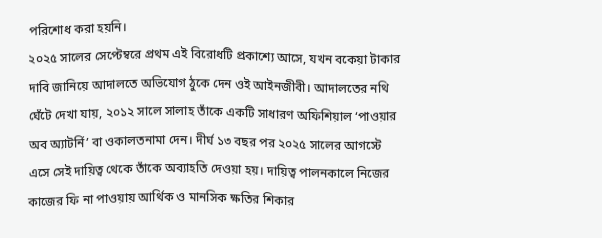পরিশোধ করা হয়নি।
২০২৫ সালের সেপ্টেম্বরে প্রথম এই বিরোধটি প্রকাশ্যে আসে, যখন বকেয়া টাকার দাবি জানিয়ে আদালতে অভিযোগ ঠুকে দেন ওই আইনজীবী। আদালতের নথি ঘেঁটে দেখা যায়, ২০১২ সালে সালাহ তাঁকে একটি সাধারণ অফিশিয়াল ‘পাওয়ার অব অ্যাটর্নি’ বা ওকালতনামা দেন। দীর্ঘ ১৩ বছর পর ২০২৫ সালের আগস্টে এসে সেই দায়িত্ব থেকে তাঁকে অব্যাহতি দেওয়া হয়। দায়িত্ব পালনকালে নিজের কাজের ফি না পাওয়ায় আর্থিক ও মানসিক ক্ষতির শিকার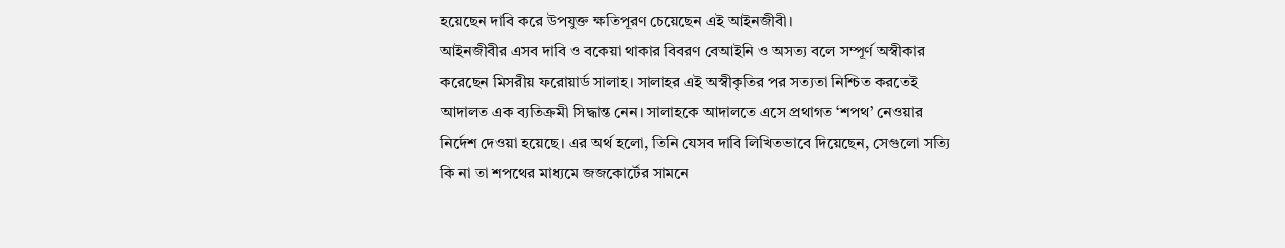হয়েছেন দাবি করে উপযুক্ত ক্ষতিপূরণ চেয়েছেন এই আইনজীবী।
আইনজীবীর এসব দাবি ও বকেয়া থাকার বিবরণ বেআইনি ও অসত্য বলে সম্পূর্ণ অস্বীকার করেছেন মিসরীয় ফরোয়ার্ড সালাহ। সালাহর এই অস্বীকৃতির পর সত্যতা নিশ্চিত করতেই আদালত এক ব্যতিক্রমী সিদ্ধান্ত নেন। সালাহকে আদালতে এসে প্রথাগত ‘শপথ’ নেওয়ার নির্দেশ দেওয়া হয়েছে। এর অর্থ হলো, তিনি যেসব দাবি লিখিতভাবে দিয়েছেন, সেগুলো সত্যি কি না তা শপথের মাধ্যমে জজকোর্টের সামনে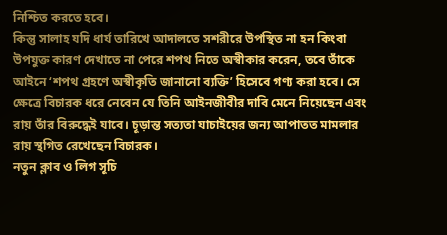নিশ্চিত করতে হবে।
কিন্তু সালাহ যদি ধার্য তারিখে আদালতে সশরীরে উপস্থিত না হন কিংবা উপযুক্ত কারণ দেখাতে না পেরে শপথ নিতে অস্বীকার করেন, তবে তাঁকে আইনে ‘শপথ গ্রহণে অস্বীকৃতি জানানো ব্যক্তি’ হিসেবে গণ্য করা হবে। সে ক্ষেত্রে বিচারক ধরে নেবেন যে তিনি আইনজীবীর দাবি মেনে নিয়েছেন এবং রায় তাঁর বিরুদ্ধেই যাবে। চূড়ান্ত সত্যতা যাচাইয়ের জন্য আপাতত মামলার রায় স্থগিত রেখেছেন বিচারক।
নতুন ক্লাব ও লিগ সূচি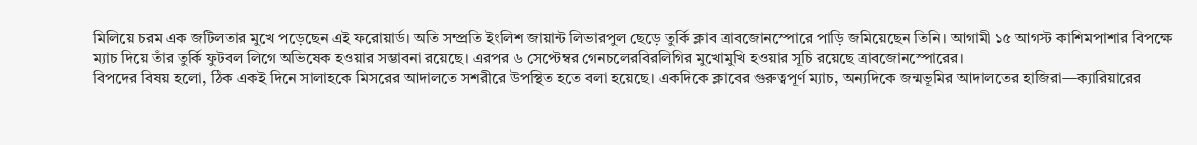মিলিয়ে চরম এক জটিলতার মুখে পড়েছেন এই ফরোয়ার্ড। অতি সম্প্রতি ইংলিশ জায়ান্ট লিভারপুল ছেড়ে তুর্কি ক্লাব ত্রাবজোনস্পোরে পাড়ি জমিয়েছেন তিনি। আগামী ১৫ আগস্ট কাশিমপাশার বিপক্ষে ম্যাচ দিয়ে তাঁর তুর্কি ফুটবল লিগে অভিষেক হওয়ার সম্ভাবনা রয়েছে। এরপর ৬ সেপ্টেম্বর গেনচলেরবিরলিগির মুখোমুখি হওয়ার সূচি রয়েছে ত্রাবজোনস্পোরের।
বিপদের বিষয় হলো, ঠিক একই দিনে সালাহকে মিসরের আদালতে সশরীরে উপস্থিত হতে বলা হয়েছে। একদিকে ক্লাবের গুরুত্বপূর্ণ ম্যাচ, অন্যদিকে জন্মভূমির আদালতের হাজিরা—ক্যারিয়ারের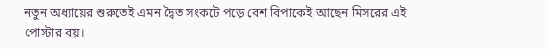নতুন অধ্যায়ের শুরুতেই এমন দ্বৈত সংকটে পড়ে বেশ বিপাকেই আছেন মিসরের এই পোস্টার বয়।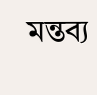মন্তব্য